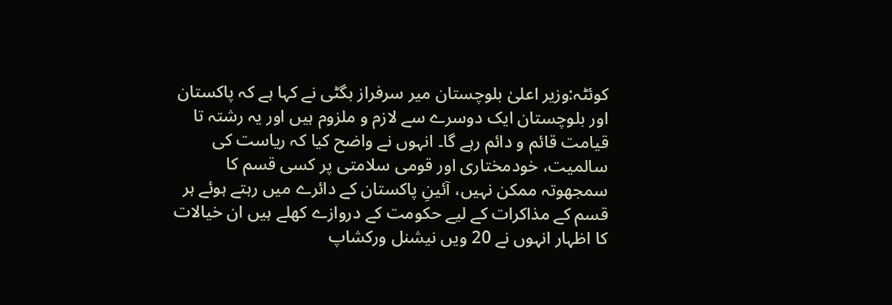کوئٹہ:وزیر اعلیٰ بلوچستان میر سرفراز بگٹی نے کہا ہے کہ پاکستان اور بلوچستان ایک دوسرے سے لازم و ملزوم ہیں اور یہ رشتہ تا قیامت قائم و دائم رہے گا۔ انہوں نے واضح کیا کہ ریاست کی سالمیت، خودمختاری اور قومی سلامتی پر کسی قسم کا سمجھوتہ ممکن نہیں، آئینِ پاکستان کے دائرے میں رہتے ہوئے ہر قسم کے مذاکرات کے لیے حکومت کے دروازے کھلے ہیں ان خیالات کا اظہار انہوں نے 20 ویں نیشنل ورکشاپ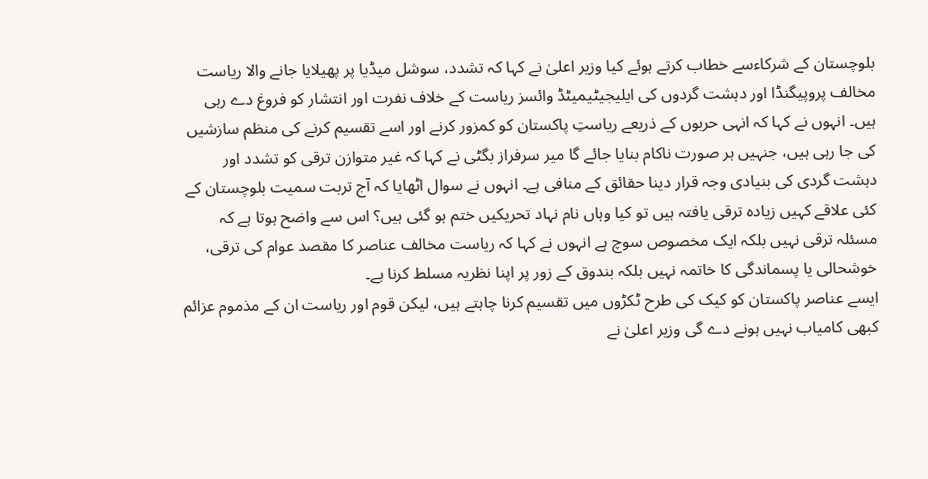بلوچستان کے شرکاءسے خطاب کرتے ہوئے کیا وزیر اعلیٰ نے کہا کہ تشدد، سوشل میڈیا پر پھیلایا جانے والا ریاست مخالف پروپیگنڈا اور دہشت گردوں کی ایلیجیٹیمیٹڈ وائسز ریاست کے خلاف نفرت اور انتشار کو فروغ دے رہی ہیں۔ انہوں نے کہا کہ انہی حربوں کے ذریعے ریاستِ پاکستان کو کمزور کرنے اور اسے تقسیم کرنے کی منظم سازشیں کی جا رہی ہیں، جنہیں ہر صورت ناکام بنایا جائے گا میر سرفراز بگٹی نے کہا کہ غیر متوازن ترقی کو تشدد اور دہشت گردی کی بنیادی وجہ قرار دینا حقائق کے منافی ہے۔ انہوں نے سوال اٹھایا کہ آج تربت سمیت بلوچستان کے کئی علاقے کہیں زیادہ ترقی یافتہ ہیں تو کیا وہاں نام نہاد تحریکیں ختم ہو گئی ہیں؟ اس سے واضح ہوتا ہے کہ مسئلہ ترقی نہیں بلکہ ایک مخصوص سوچ ہے انہوں نے کہا کہ ریاست مخالف عناصر کا مقصد عوام کی ترقی، خوشحالی یا پسماندگی کا خاتمہ نہیں بلکہ بندوق کے زور پر اپنا نظریہ مسلط کرنا ہے۔
ایسے عناصر پاکستان کو کیک کی طرح ٹکڑوں میں تقسیم کرنا چاہتے ہیں، لیکن قوم اور ریاست ان کے مذموم عزائم کبھی کامیاب نہیں ہونے دے گی وزیر اعلیٰ نے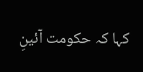کہا کہ حکومت آئینِ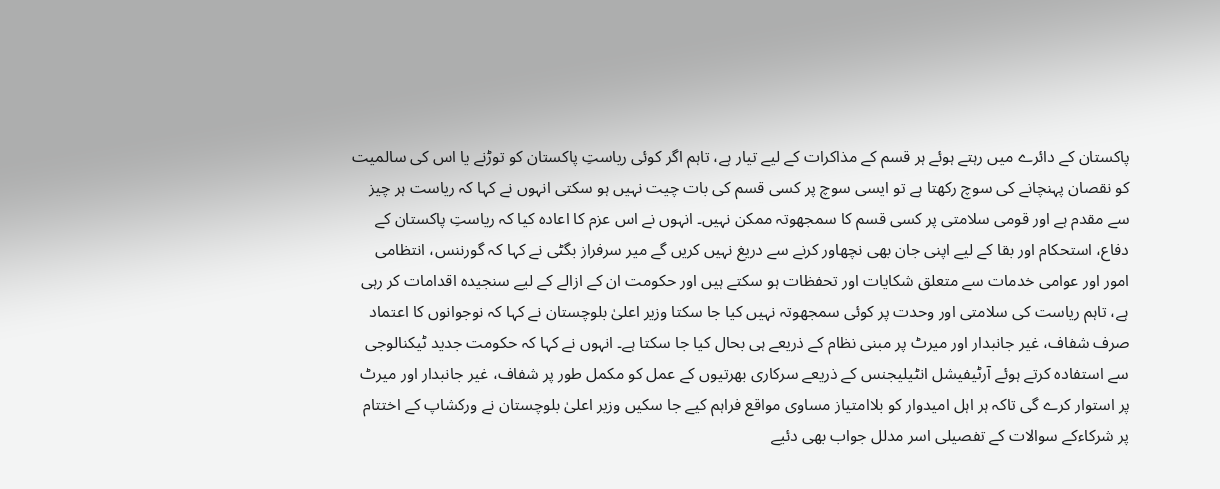پاکستان کے دائرے میں رہتے ہوئے ہر قسم کے مذاکرات کے لیے تیار ہے، تاہم اگر کوئی ریاستِ پاکستان کو توڑنے یا اس کی سالمیت کو نقصان پہنچانے کی سوچ رکھتا ہے تو ایسی سوچ پر کسی قسم کی بات چیت نہیں ہو سکتی انہوں نے کہا کہ ریاست ہر چیز سے مقدم ہے اور قومی سلامتی پر کسی قسم کا سمجھوتہ ممکن نہیں۔ انہوں نے اس عزم کا اعادہ کیا کہ ریاستِ پاکستان کے دفاع، استحکام اور بقا کے لیے اپنی جان بھی نچھاور کرنے سے دریغ نہیں کریں گے میر سرفراز بگٹی نے کہا کہ گورننس، انتظامی امور اور عوامی خدمات سے متعلق شکایات اور تحفظات ہو سکتے ہیں اور حکومت ان کے ازالے کے لیے سنجیدہ اقدامات کر رہی ہے، تاہم ریاست کی سلامتی اور وحدت پر کوئی سمجھوتہ نہیں کیا جا سکتا وزیر اعلیٰ بلوچستان نے کہا کہ نوجوانوں کا اعتماد صرف شفاف، غیر جانبدار اور میرٹ پر مبنی نظام کے ذریعے ہی بحال کیا جا سکتا ہے۔ انہوں نے کہا کہ حکومت جدید ٹیکنالوجی سے استفادہ کرتے ہوئے آرٹیفیشل انٹیلیجنس کے ذریعے سرکاری بھرتیوں کے عمل کو مکمل طور پر شفاف، غیر جانبدار اور میرٹ پر استوار کرے گی تاکہ ہر اہل امیدوار کو بلاامتیاز مساوی مواقع فراہم کیے جا سکیں وزیر اعلیٰ بلوچستان نے ورکشاپ کے اختتام پر شرکاءکے سوالات کے تفصیلی اسر مدلل جواب بھی دئیے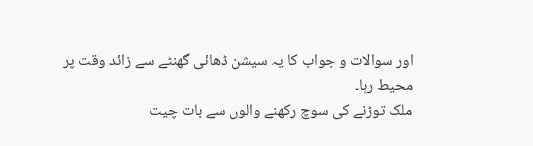اور سوالات و جواب کا یہ سیشن ڈھائی گھنٹے سے زائد وقت پر محیط رہا۔
ملک توڑنے کی سوچ رکھنے والوں سے بات چیت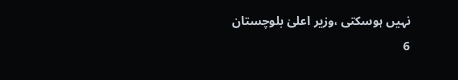نہیں ہوسکتی ،وزیر اعلیٰ بلوچستان
6